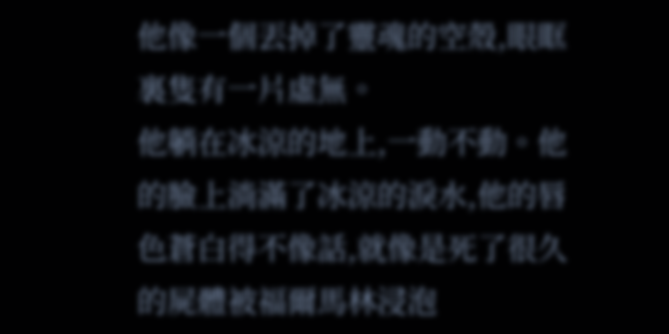他像一個丟掉了靈魂的空殼,眼眶裏隻有一片虛無。
他躺在冰涼的地上,一動不動。他的臉上淌滿了冰涼的淚水,他的唇色蒼白得不像話,就像是死了很久的屍體被福爾馬林浸泡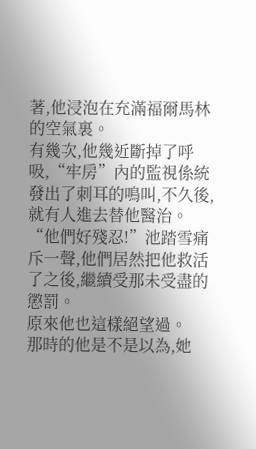著,他浸泡在充滿福爾馬林的空氣裏。
有幾次,他幾近斷掉了呼吸,“牢房”內的監視係統發出了刺耳的鳴叫,不久後,就有人進去替他醫治。
“他們好殘忍!”池踏雪痛斥一聲,他們居然把他救活了之後,繼續受那未受盡的懲罰。
原來他也這樣絕望過。
那時的他是不是以為,她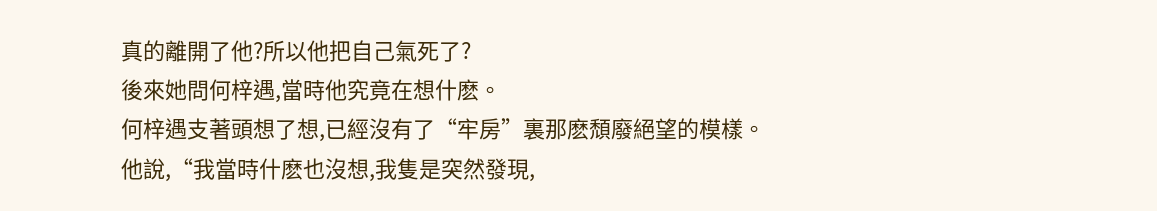真的離開了他?所以他把自己氣死了?
後來她問何梓遇,當時他究竟在想什麽。
何梓遇支著頭想了想,已經沒有了“牢房”裏那麽頹廢絕望的模樣。
他說,“我當時什麽也沒想,我隻是突然發現,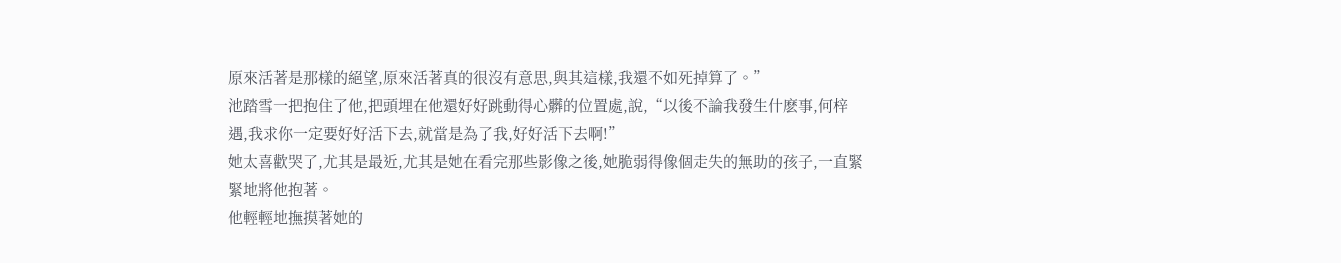原來活著是那樣的絕望,原來活著真的很沒有意思,與其這樣,我還不如死掉算了。”
池踏雪一把抱住了他,把頭埋在他還好好跳動得心髒的位置處,說,“以後不論我發生什麽事,何梓遇,我求你一定要好好活下去,就當是為了我,好好活下去啊!”
她太喜歡哭了,尤其是最近,尤其是她在看完那些影像之後,她脆弱得像個走失的無助的孩子,一直緊緊地將他抱著。
他輕輕地撫摸著她的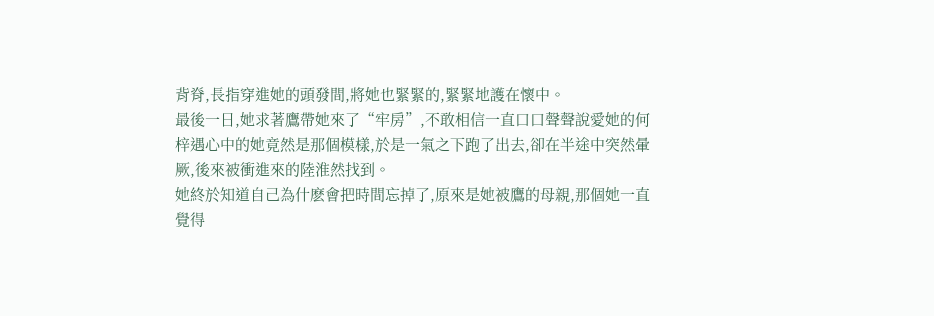背脊,長指穿進她的頭發間,將她也緊緊的,緊緊地護在懷中。
最後一日,她求著鷹帶她來了“牢房”,不敢相信一直口口聲聲說愛她的何梓遇心中的她竟然是那個模樣,於是一氣之下跑了出去,卻在半途中突然暈厥,後來被衝進來的陸淮然找到。
她終於知道自己為什麽會把時間忘掉了,原來是她被鷹的母親,那個她一直覺得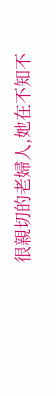很親切的老婦人,她在不知不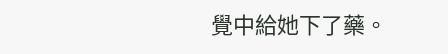覺中給她下了藥。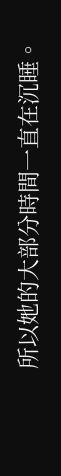所以她的大部分時間一直在沉睡。